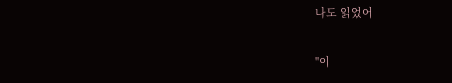나도 읽었어

''이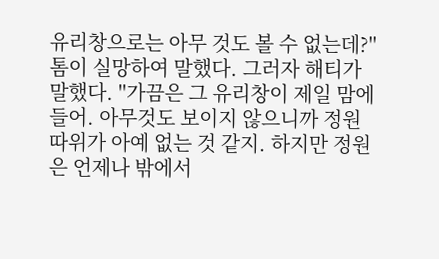유리창으로는 아무 것도 볼 수 없는데?'' 톰이 실망하여 말했다. 그러자 해티가 말했다. ''가끔은 그 유리창이 제일 맘에 들어. 아무것도 보이지 않으니까 정원 따위가 아예 없는 것 같지. 하지만 정원은 언제나 밖에서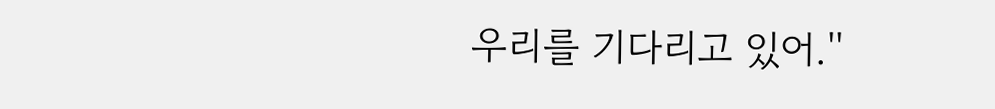우리를 기다리고 있어.''